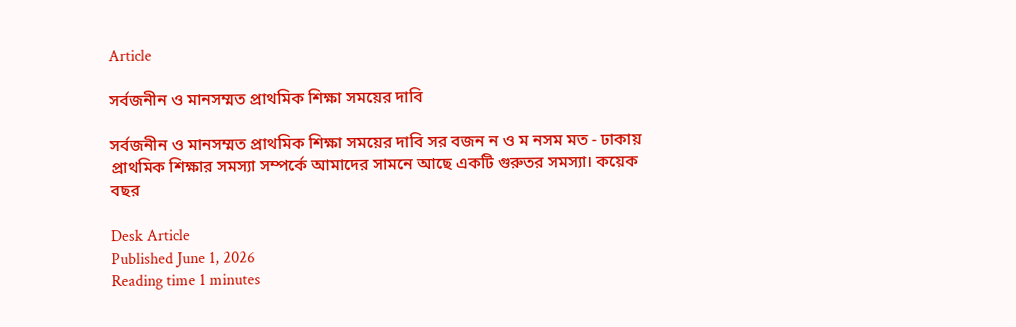Article

সর্বজনীন ও মানসম্মত প্রাথমিক শিক্ষা সময়ের দাবি

সর্বজনীন ও মানসম্মত প্রাথমিক শিক্ষা সময়ের দাবি সর বজন ন ও ম নসম মত - ঢাকায় প্রাথমিক শিক্ষার সমস্যা সম্পর্কে আমাদের সামনে আছে একটি গুরুতর সমস্যা। কয়েক বছর

Desk Article
Published June 1, 2026
Reading time 1 minutes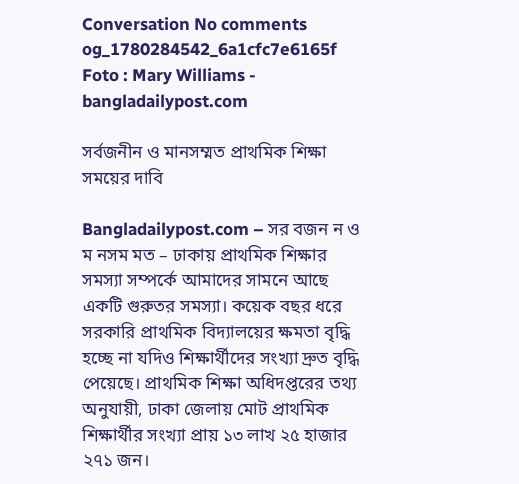Conversation No comments
og_1780284542_6a1cfc7e6165f
Foto : Mary Williams - bangladailypost.com

সর্বজনীন ও মানসম্মত প্রাথমিক শিক্ষা সময়ের দাবি

Bangladailypost.com – সর বজন ন ও ম নসম মত – ঢাকায় প্রাথমিক শিক্ষার সমস্যা সম্পর্কে আমাদের সামনে আছে একটি গুরুতর সমস্যা। কয়েক বছর ধরে সরকারি প্রাথমিক বিদ্যালয়ের ক্ষমতা বৃদ্ধি হচ্ছে না যদিও শিক্ষার্থীদের সংখ্যা দ্রুত বৃদ্ধি পেয়েছে। প্রাথমিক শিক্ষা অধিদপ্তরের তথ্য অনুযায়ী, ঢাকা জেলায় মোট প্রাথমিক শিক্ষার্থীর সংখ্যা প্রায় ১৩ লাখ ২৫ হাজার ২৭১ জন।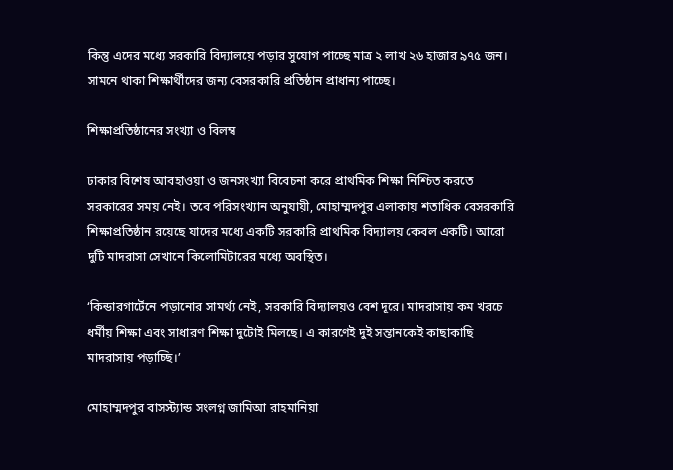কিন্তু এদের মধ্যে সরকারি বিদ্যালয়ে পড়ার সুযোগ পাচ্ছে মাত্র ২ লাখ ২৬ হাজার ৯৭৫ জন। সামনে থাকা শিক্ষার্থীদের জন্য বেসরকারি প্রতিষ্ঠান প্রাধান্য পাচ্ছে।

শিক্ষাপ্রতিষ্ঠানের সংখ্যা ও বিলম্ব

ঢাকার বিশেষ আবহাওয়া ও জনসংখ্যা বিবেচনা করে প্রাথমিক শিক্ষা নিশ্চিত করতে সরকারের সময় নেই। তবে পরিসংখ্যান অনুযায়ী, মোহাম্মদপুর এলাকায় শতাধিক বেসরকারি শিক্ষাপ্রতিষ্ঠান রয়েছে যাদের মধ্যে একটি সরকারি প্রাথমিক বিদ্যালয় কেবল একটি। আরো দুটি মাদরাসা সেখানে কিলোমিটারের মধ্যে অবস্থিত।

‘কিন্ডারগার্টেনে পড়ানোর সামর্থ্য নেই, সরকারি বিদ্যালয়ও বেশ দূরে। মাদরাসায় কম খরচে ধর্মীয় শিক্ষা এবং সাধারণ শিক্ষা দুটোই মিলছে। এ কারণেই দুই সন্তানকেই কাছাকাছি মাদরাসায় পড়াচ্ছি।’

মোহাম্মদপুর বাসস্ট্যান্ড সংলগ্ন জামিআ রাহমানিয়া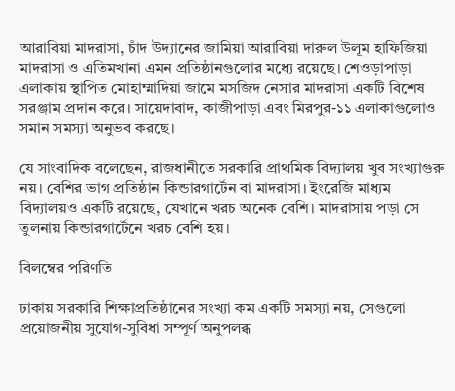আরাবিয়া মাদরাসা, চাঁদ উদ্যানের জামিয়া আরাবিয়া দারুল উলূম হাফিজিয়া মাদরাসা ও এতিমখানা এমন প্রতিষ্ঠানগুলোর মধ্যে রয়েছে। শেওড়াপাড়া এলাকায় স্থাপিত মোহাম্মাদিয়া জামে মসজিদ নেসার মাদরাসা একটি বিশেষ সরঞ্জাম প্রদান করে। সায়েদাবাদ, কাজীপাড়া এবং মিরপুর-১১ এলাকাগুলোও সমান সমস্যা অনুভব করছে।

যে সাংবাদিক বলেছেন, রাজধানীতে সরকারি প্রাথমিক বিদ্যালয় খুব সংখ্যাগুরু নয়। বেশির ভাগ প্রতিষ্ঠান কিন্ডারগার্টেন বা মাদরাসা। ইংরেজি মাধ্যম বিদ্যালয়ও একটি রয়েছে, যেখানে খরচ অনেক বেশি। মাদরাসায় পড়া সে তুলনায় কিন্ডারগার্টেনে খরচ বেশি হয়।

বিলম্বের পরিণতি

ঢাকায় সরকারি শিক্ষাপ্রতিষ্ঠানের সংখ্যা কম একটি সমস্যা নয়, সেগুলো প্রয়োজনীয় সুযোগ-সুবিধা সম্পূর্ণ অনুপলব্ধ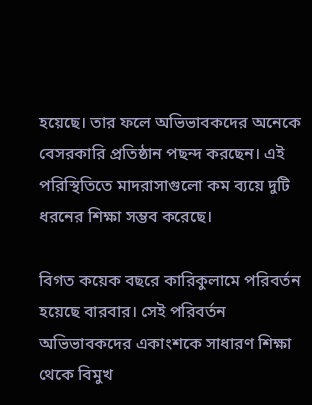হয়েছে। তার ফলে অভিভাবকদের অনেকে বেসরকারি প্রতিষ্ঠান পছন্দ করছেন। এই পরিস্থিতিতে মাদরাসাগুলো কম ব্যয়ে দুটি ধরনের শিক্ষা সম্ভব করেছে।

বিগত কয়েক বছরে কারিকুলামে পরিবর্তন হয়েছে বারবার। সেই পরিবর্তন অভিভাবকদের একাংশকে সাধারণ শিক্ষা থেকে বিমুখ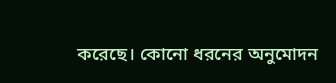করেছে। কোনো ধরনের অনুমোদন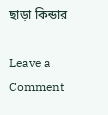ছাড়া কিন্ডার

Leave a Comment